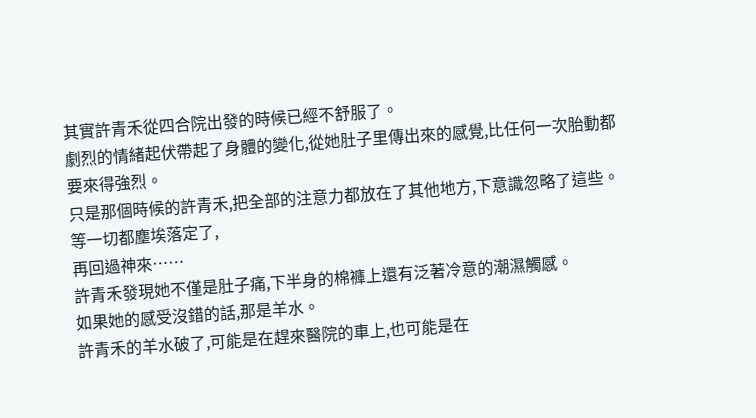其實許青禾從四合院出發的時候已經不舒服了。
劇烈的情緒起伏帶起了身體的變化,從她肚子里傳出來的感覺,比任何一次胎動都要來得強烈。
只是那個時候的許青禾,把全部的注意力都放在了其他地方,下意識忽略了這些。
等一切都塵埃落定了,
再回過神來……
許青禾發現她不僅是肚子痛,下半身的棉褲上還有泛著冷意的潮濕觸感。
如果她的感受沒錯的話,那是羊水。
許青禾的羊水破了,可能是在趕來醫院的車上,也可能是在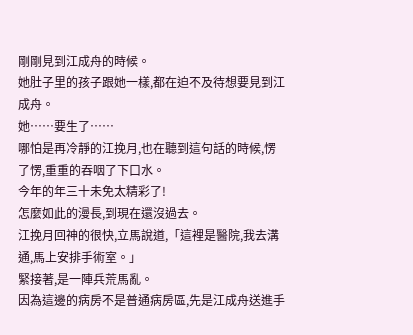剛剛見到江成舟的時候。
她肚子里的孩子跟她一樣,都在迫不及待想要見到江成舟。
她……要生了……
哪怕是再冷靜的江挽月,也在聽到這句話的時候,愣了愣,重重的吞咽了下口水。
今年的年三十未免太精彩了!
怎麼如此的漫長,到現在還沒過去。
江挽月回神的很快,立馬說道,「這裡是醫院,我去溝通,馬上安排手術室。」
緊接著,是一陣兵荒馬亂。
因為這邊的病房不是普通病房區,先是江成舟送進手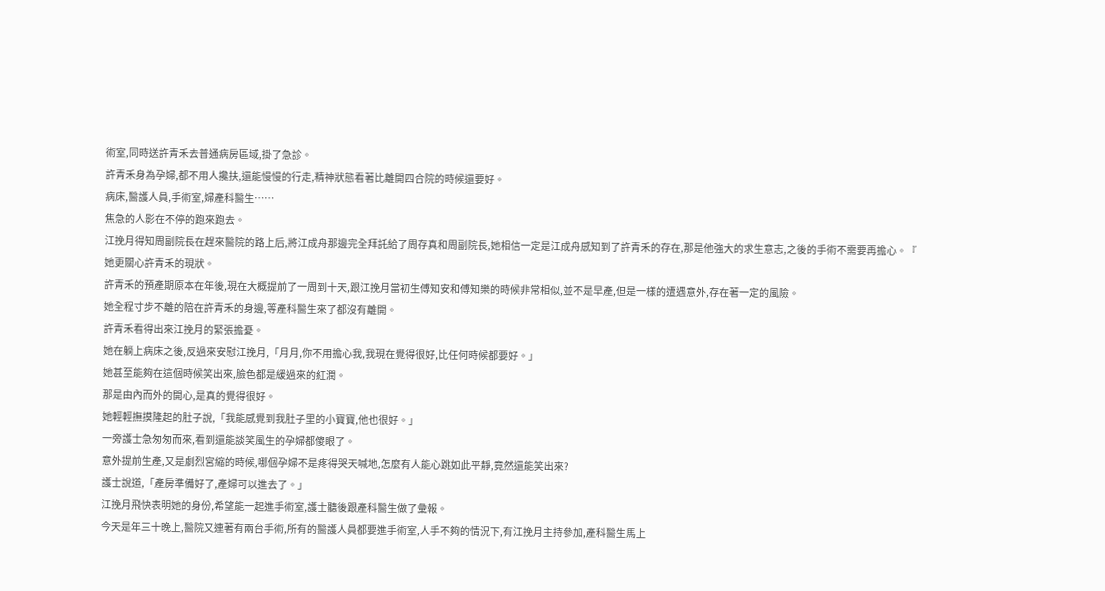術室,同時送許青禾去普通病房區域,掛了急診。
許青禾身為孕婦,都不用人攙扶,還能慢慢的行走,精神狀態看著比離開四合院的時候還要好。
病床,醫護人員,手術室,婦產科醫生……
焦急的人影在不停的跑來跑去。
江挽月得知周副院長在趕來醫院的路上后,將江成舟那邊完全拜託給了周存真和周副院長,她相信一定是江成舟感知到了許青禾的存在,那是他強大的求生意志,之後的手術不需要再擔心。『
她更關心許青禾的現狀。
許青禾的預產期原本在年後,現在大概提前了一周到十天,跟江挽月當初生傅知安和傅知樂的時候非常相似,並不是早產,但是一樣的遭遇意外,存在著一定的風險。
她全程寸步不離的陪在許青禾的身邊,等產科醫生來了都沒有離開。
許青禾看得出來江挽月的緊張擔憂。
她在躺上病床之後,反過來安慰江挽月,「月月,你不用擔心我,我現在覺得很好,比任何時候都要好。」
她甚至能夠在這個時候笑出來,臉色都是緩過來的紅潤。
那是由內而外的開心,是真的覺得很好。
她輕輕撫摸隆起的肚子說,「我能感覺到我肚子里的小寶寶,他也很好。」
一旁護士急匆匆而來,看到還能談笑風生的孕婦都傻眼了。
意外提前生產,又是劇烈宮縮的時候,哪個孕婦不是疼得哭天喊地,怎麼有人能心跳如此平靜,竟然還能笑出來?
護士說道,「產房準備好了,產婦可以進去了。」
江挽月飛快表明她的身份,希望能一起進手術室,護士聽後跟產科醫生做了彙報。
今天是年三十晚上,醫院又連著有兩台手術,所有的醫護人員都要進手術室,人手不夠的情況下,有江挽月主持參加,產科醫生馬上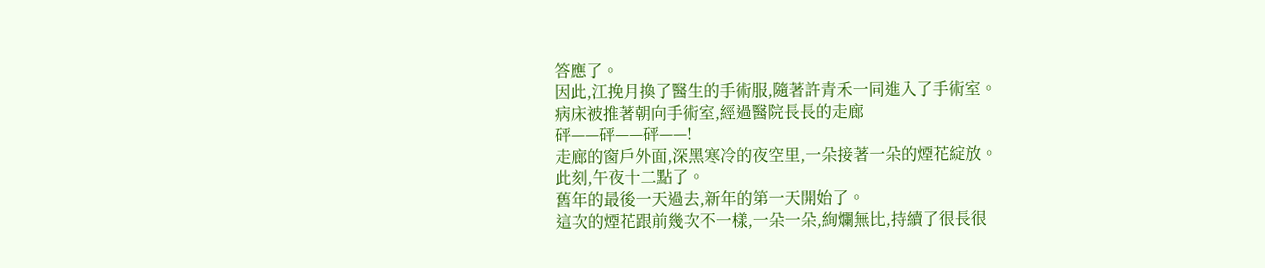答應了。
因此,江挽月換了醫生的手術服,隨著許青禾一同進入了手術室。
病床被推著朝向手術室,經過醫院長長的走廊
砰——砰——砰——!
走廊的窗戶外面,深黑寒冷的夜空里,一朵接著一朵的煙花綻放。
此刻,午夜十二點了。
舊年的最後一天過去,新年的第一天開始了。
這次的煙花跟前幾次不一樣,一朵一朵,絢爛無比,持續了很長很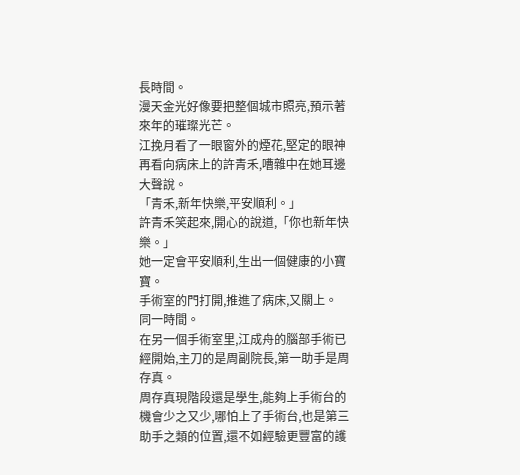長時間。
漫天金光好像要把整個城市照亮,預示著來年的璀璨光芒。
江挽月看了一眼窗外的煙花,堅定的眼神再看向病床上的許青禾,嘈雜中在她耳邊大聲說。
「青禾,新年快樂,平安順利。」
許青禾笑起來,開心的說道,「你也新年快樂。」
她一定會平安順利,生出一個健康的小寶寶。
手術室的門打開,推進了病床,又關上。
同一時間。
在另一個手術室里,江成舟的腦部手術已經開始,主刀的是周副院長,第一助手是周存真。
周存真現階段還是學生,能夠上手術台的機會少之又少,哪怕上了手術台,也是第三助手之類的位置,還不如經驗更豐富的護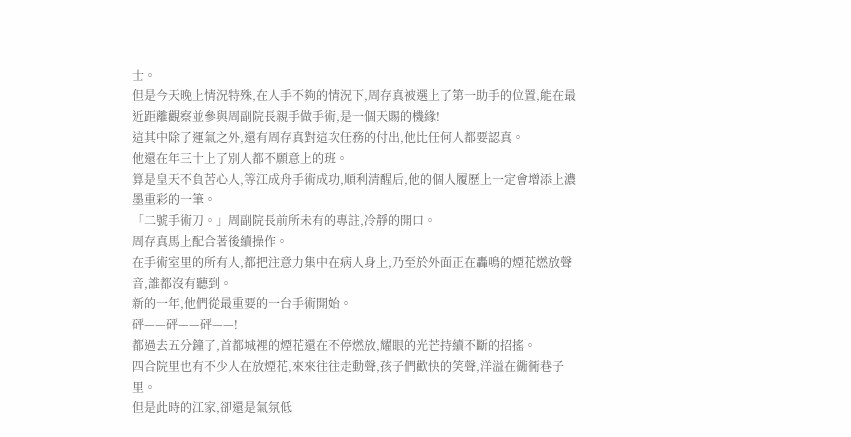士。
但是今天晚上情況特殊,在人手不夠的情況下,周存真被選上了第一助手的位置,能在最近距離觀察並參與周副院長親手做手術,是一個天賜的機緣!
這其中除了運氣之外,還有周存真對這次任務的付出,他比任何人都要認真。
他還在年三十上了別人都不願意上的班。
算是皇天不負苦心人,等江成舟手術成功,順利清醒后,他的個人履歷上一定會增添上濃墨重彩的一筆。
「二號手術刀。」周副院長前所未有的專註,冷靜的開口。
周存真馬上配合著後續操作。
在手術室里的所有人,都把注意力集中在病人身上,乃至於外面正在轟鳴的煙花燃放聲音,誰都沒有聽到。
新的一年,他們從最重要的一台手術開始。
砰——砰——砰——!
都過去五分鐘了,首都城裡的煙花還在不停燃放,耀眼的光芒持續不斷的招搖。
四合院里也有不少人在放煙花,來來往往走動聲,孩子們歡快的笑聲,洋溢在衚衕巷子里。
但是此時的江家,卻還是氣氛低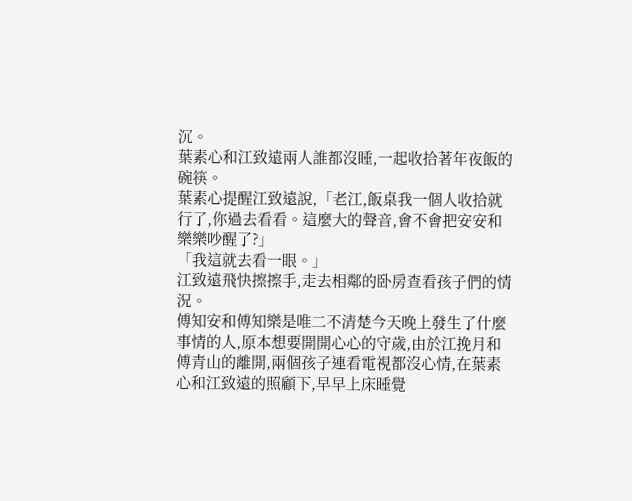沉。
葉素心和江致遠兩人誰都沒睡,一起收拾著年夜飯的碗筷。
葉素心提醒江致遠說,「老江,飯桌我一個人收拾就行了,你過去看看。這麼大的聲音,會不會把安安和樂樂吵醒了?」
「我這就去看一眼。」
江致遠飛快擦擦手,走去相鄰的卧房查看孩子們的情況。
傅知安和傅知樂是唯二不清楚今天晚上發生了什麼事情的人,原本想要開開心心的守歲,由於江挽月和傅青山的離開,兩個孩子連看電視都沒心情,在葉素心和江致遠的照顧下,早早上床睡覺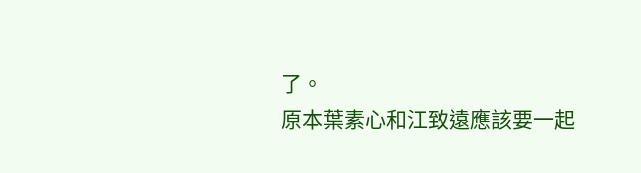了。
原本葉素心和江致遠應該要一起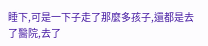睡下,可是一下子走了那麼多孩子,還都是去了醫院,去了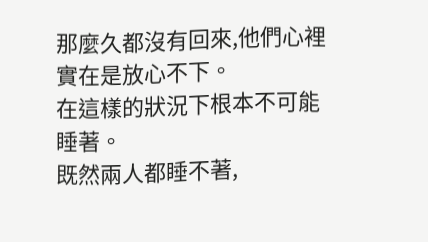那麼久都沒有回來,他們心裡實在是放心不下。
在這樣的狀況下根本不可能睡著。
既然兩人都睡不著,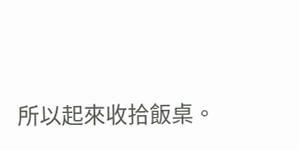所以起來收拾飯桌。